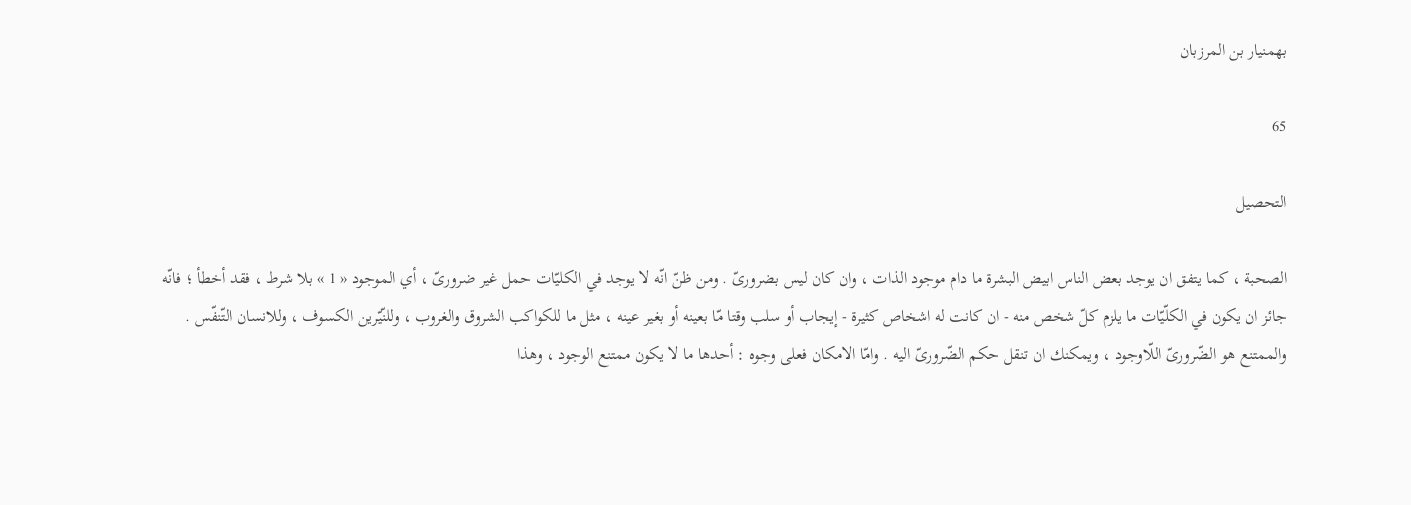بهمنيار بن المرزبان

65

التحصيل

الصحبة ، كما يتفق ان يوجد بعض الناس ابيض البشرة ما دام موجود الذات ، وان كان ليس بضرورىّ . ومن ظنّ انّه لا يوجد في الكليّات حمل غير ضرورىّ ، أي الموجود « 1 » بلا شرط ، فقد أخطأ ؛ فانّه جائز ان يكون في الكلّيّات ما يلزم كلّ شخص منه - ان كانت له اشخاص كثيرة - إيجاب أو سلب وقتا مّا بعينه أو بغير عينه ، مثل ما للكواكب الشروق والغروب ، وللنّيّرين الكسوف ، وللانسان التّنفّس . والممتنع هو الضّرورىّ اللّاوجود ، ويمكنك ان تنقل حكم الضّرورىّ اليه . وامّا الامكان فعلى وجوه : أحدها ما لا يكون ممتنع الوجود ، وهذا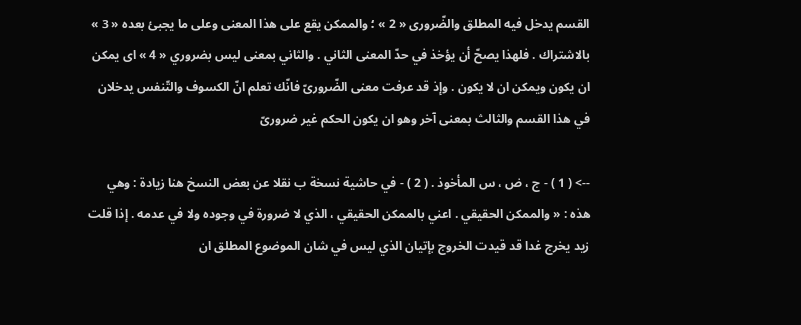القسم يدخل فيه المطلق والضّرورى « 2 » ؛ والممكن يقع على هذا المعنى وعلى ما يجبئ بعده « 3 » بالاشتراك . فلهذا يصحّ أن يؤخذ في حدّ المعنى الثاني . والثاني بمعنى ليس بضروري « 4 » اى يمكن ان يكون ويمكن ان لا يكون . وإذ قد عرفت معنى الضّرورىّ فانّك تعلم انّ الكسوف والتّنفس يدخلان في هذا القسم والثالث بمعنى آخر وهو ان يكون الحكم غير ضرورىّ

--> ( 1 ) - ج ، ض ، س المأخوذ . ( 2 ) - في حاشية نسخة ب نقلا عن بعض النسخ هنا زيادة : وهي هذه : « والممكن الحقيقي . اعني بالممكن الحقيقي ، الذي لا ضرورة في وجوده ولا في عدمه . إذا قلت زيد يخرج غدا قد قيدت الخروج بإتيان الذي ليس في شان الموضوع المطلق ان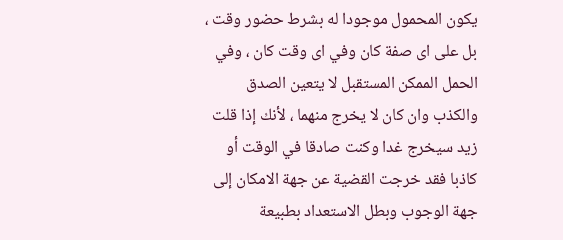يكون المحمول موجودا له بشرط حضور وقت ، بل على اى صفة كان وفي اى وقت كان ، وفي الحمل الممكن المستقبل لا يتعين الصدق والكذب وان كان لا يخرج منهما ، لأنك إذا قلت زيد سيخرج غدا وكنت صادقا في الوقت أو كاذبا فقد خرجت القضية عن جهة الامكان إلى جهة الوجوب وبطل الاستعداد بطبيعة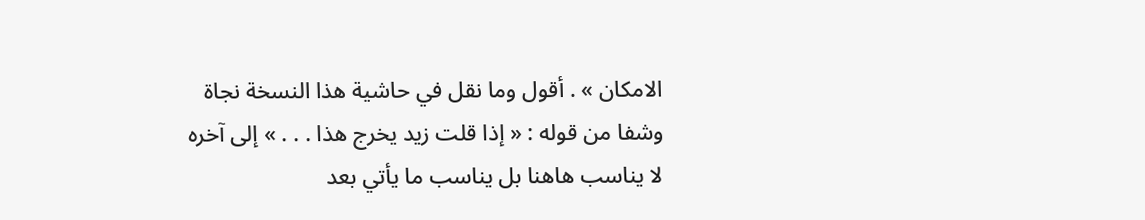الامكان » . أقول وما نقل في حاشية هذا النسخة نجاة وشفا من قوله : « إذا قلت زيد يخرج هذا . . . » إلى آخره لا يناسب هاهنا بل يناسب ما يأتي بعد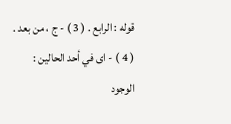قوله : الرابع . ( 3 ) - ج ، من بعد . ( 4 ) - اى في أحد الحالين : الوجود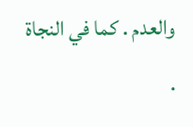والعدم . كما في النجاة .